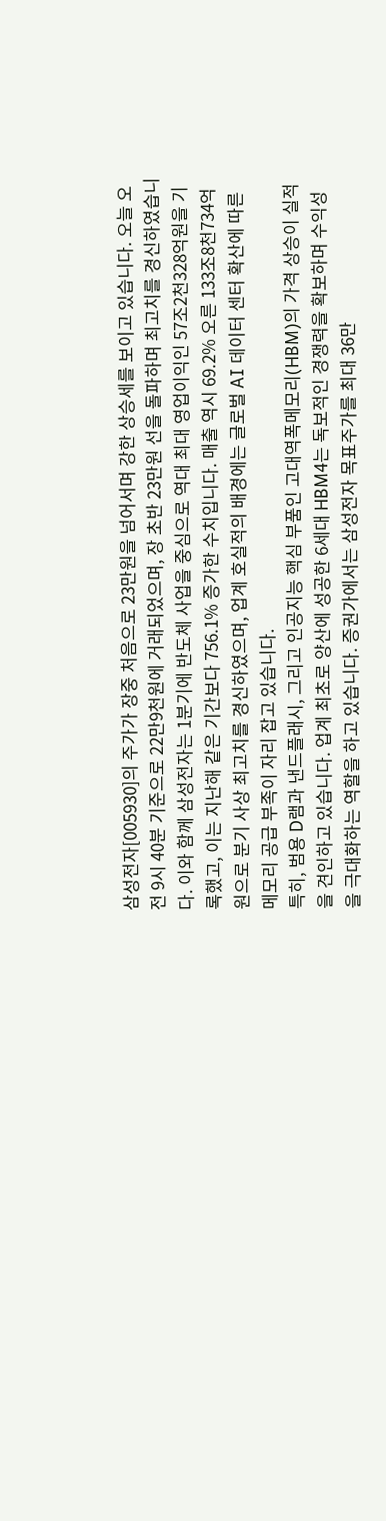삼성전자[005930]의 주가가 장중 처음으로 23만원을 넘어서며 강한 상승세를 보이고 있습니다. 오늘 오전 9시 40분 기준으로 22만9천원에 거래되었으며, 장 초반 23만원 선을 돌파하며 최고치를 경신하였습니다. 이와 함께 삼성전자는 1분기에 반도체 사업을 중심으로 역대 최대 영업이익인 57조2천328억원을 기록했고, 이는 지난해 같은 기간보다 756.1% 증가한 수치입니다. 매출 역시 69.2% 오른 133조8천734억원으로 분기 사상 최고치를 경신하였으며, 업계 호실적의 배경에는 글로벌 AI 데이터 센터 확산에 따른 메모리 공급 부족이 자리 잡고 있습니다.
특히, 범용 D램과 낸드플래시, 그리고 인공지능 핵심 부품인 고대역폭메모리(HBM)의 가격 상승이 실적을 견인하고 있습니다. 업계 최초로 양산에 성공한 6세대 HBM4는 독보적인 경쟁력을 확보하며 수익성을 극대화하는 역할을 하고 있습니다. 증권가에서는 삼성전자 목표주가를 최대 36만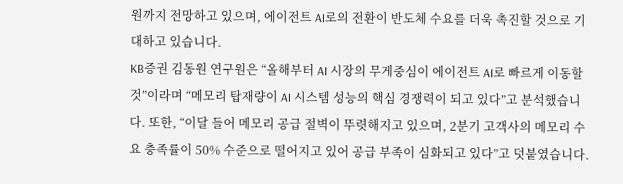원까지 전망하고 있으며, 에이전트 AI로의 전환이 반도체 수요를 더욱 촉진할 것으로 기대하고 있습니다.
KB증권 김동원 연구원은 “올해부터 AI 시장의 무게중심이 에이전트 AI로 빠르게 이동할 것”이라며 “메모리 탑재량이 AI 시스템 성능의 핵심 경쟁력이 되고 있다”고 분석했습니다. 또한, “이달 들어 메모리 공급 절벽이 뚜렷해지고 있으며, 2분기 고객사의 메모리 수요 충족률이 50% 수준으로 떨어지고 있어 공급 부족이 심화되고 있다”고 덧붙였습니다.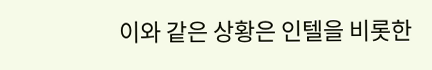이와 같은 상황은 인텔을 비롯한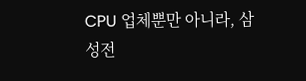CPU 업체뿐만 아니라, 삼성전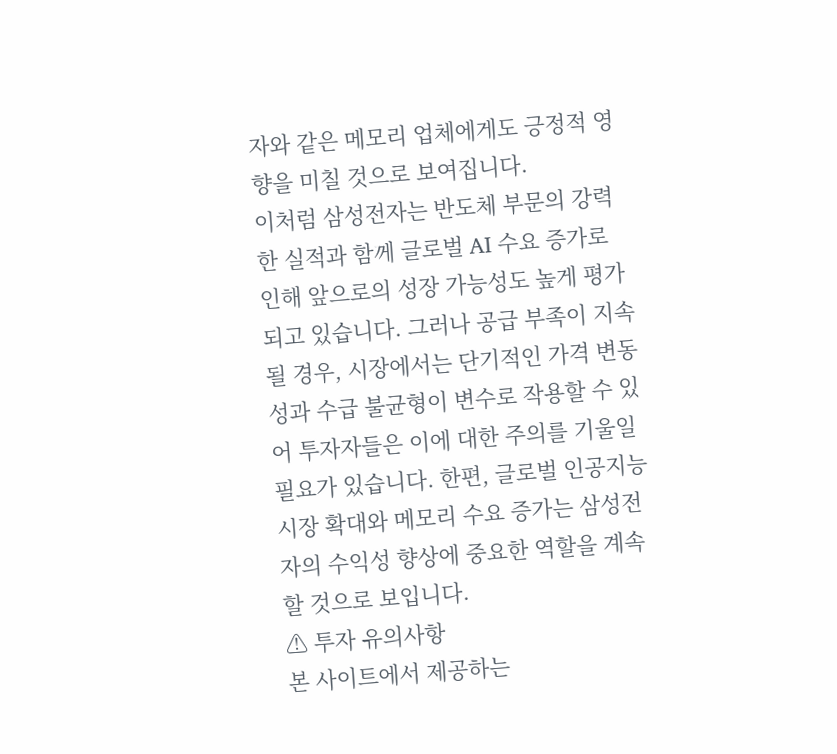자와 같은 메모리 업체에게도 긍정적 영향을 미칠 것으로 보여집니다.
이처럼 삼성전자는 반도체 부문의 강력한 실적과 함께 글로벌 AI 수요 증가로 인해 앞으로의 성장 가능성도 높게 평가되고 있습니다. 그러나 공급 부족이 지속될 경우, 시장에서는 단기적인 가격 변동성과 수급 불균형이 변수로 작용할 수 있어 투자자들은 이에 대한 주의를 기울일 필요가 있습니다. 한편, 글로벌 인공지능 시장 확대와 메모리 수요 증가는 삼성전자의 수익성 향상에 중요한 역할을 계속할 것으로 보입니다.
⚠ 투자 유의사항
본 사이트에서 제공하는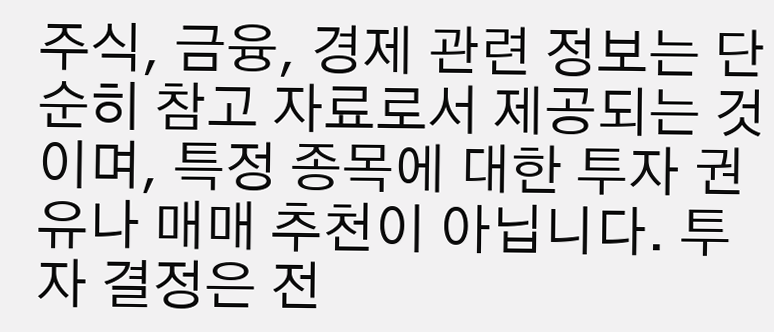주식, 금융, 경제 관련 정보는 단순히 참고 자료로서 제공되는 것이며, 특정 종목에 대한 투자 권유나 매매 추천이 아닙니다. 투자 결정은 전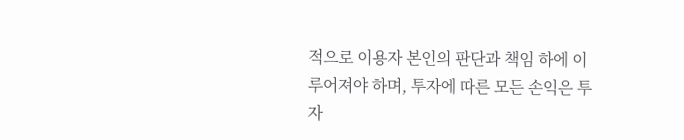적으로 이용자 본인의 판단과 책임 하에 이루어져야 하며, 투자에 따른 모든 손익은 투자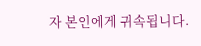자 본인에게 귀속됩니다.